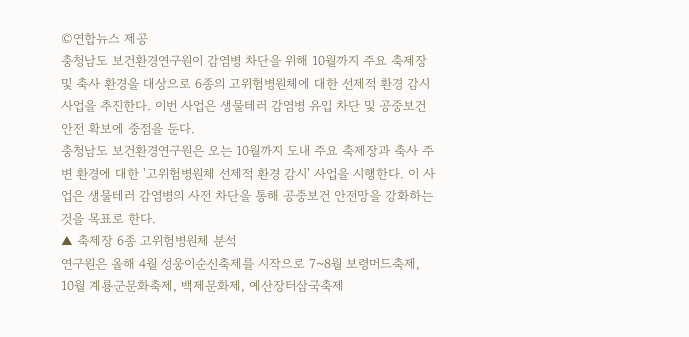©연합뉴스 제공
충청남도 보건환경연구원이 감염병 차단을 위해 10월까지 주요 축제장 및 축사 환경을 대상으로 6종의 고위험병원체에 대한 선제적 환경 감시 사업을 추진한다. 이번 사업은 생물테러 감염병 유입 차단 및 공중보건 안전 확보에 중점을 둔다.
충청남도 보건환경연구원은 오는 10월까지 도내 주요 축제장과 축사 주변 환경에 대한 '고위험병원체 선제적 환경 감시' 사업을 시행한다. 이 사업은 생물테러 감염병의 사전 차단을 통해 공중보건 안전망을 강화하는 것을 목표로 한다.
▲ 축제장 6종 고위험병원체 분석
연구원은 올해 4월 성웅이순신축제를 시작으로 7~8월 보령머드축제, 10월 계룡군문화축제, 백제문화제, 예산장터삼국축제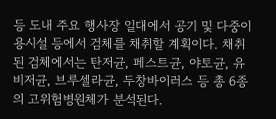등 도내 주요 행사장 일대에서 공기 및 다중이용시설 등에서 검체를 채취할 계획이다. 채취된 검체에서는 탄저균, 페스트균, 야토균, 유비저균, 브루셀라균, 두창바이러스 등 총 6종의 고위험병원체가 분석된다.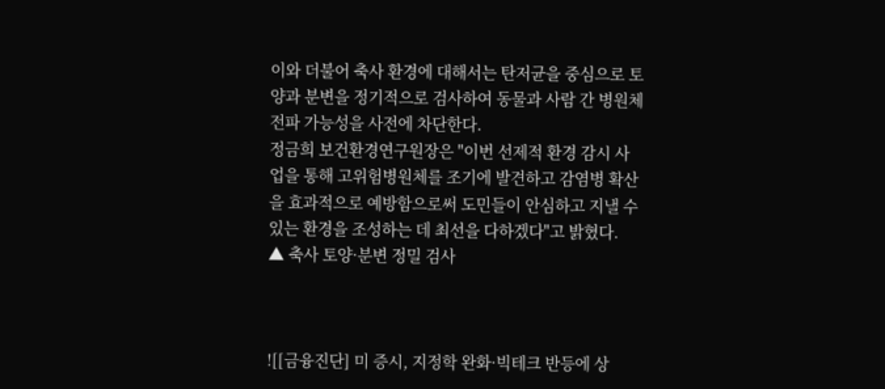이와 더불어 축사 환경에 대해서는 탄저균을 중심으로 토양과 분변을 정기적으로 검사하여 동물과 사람 간 병원체 전파 가능성을 사전에 차단한다.
정금희 보건환경연구원장은 "이번 선제적 환경 감시 사업을 통해 고위험병원체를 조기에 발견하고 감염병 확산을 효과적으로 예방함으로써 도민들이 안심하고 지낼 수 있는 환경을 조성하는 데 최선을 다하겠다"고 밝혔다.
▲ 축사 토양·분변 정밀 검사



![[금융진단] 미 증시, 지정학 완화·빅테크 반등에 상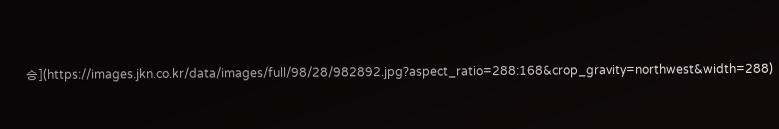승](https://images.jkn.co.kr/data/images/full/98/28/982892.jpg?aspect_ratio=288:168&crop_gravity=northwest&width=288)